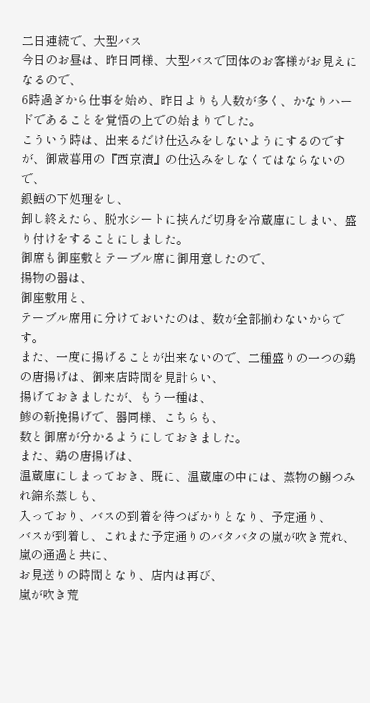二日連続で、大型バス
今日のお昼は、昨日同様、大型バスで団体のお客様がお見えになるので、
6時過ぎから仕事を始め、昨日よりも人数が多く、かなりハードであることを覚悟の上での始まりでした。
こういう時は、出来るだけ仕込みをしないようにするのですが、御歳暮用の『西京漬』の仕込みをしなくてはならないので、
銀鱈の下処理をし、
卸し終えたら、脱水シートに挟んだ切身を冷蔵庫にしまい、盛り付けをすることにしました。
御席も御座敷とテーブル席に御用意したので、
揚物の器は、
御座敷用と、
テーブル席用に分けておいたのは、数が全部揃わないからです。
また、一度に揚げることが出来ないので、二種盛りの一つの鶏の唐揚げは、御来店時間を見計らい、
揚げておきましたが、もう一種は、
鯵の新挽揚げで、器同様、こちらも、
数と御席が分かるようにしておきました。
また、鶏の唐揚げは、
温蔵庫にしまっておき、既に、温蔵庫の中には、蒸物の鰯つみれ錦糸蒸しも、
入っており、バスの到着を待つばかりとなり、予定通り、
バスが到着し、これまた予定通りのバタバタの嵐が吹き荒れ、嵐の通過と共に、
お見送りの時間となり、店内は再び、
嵐が吹き荒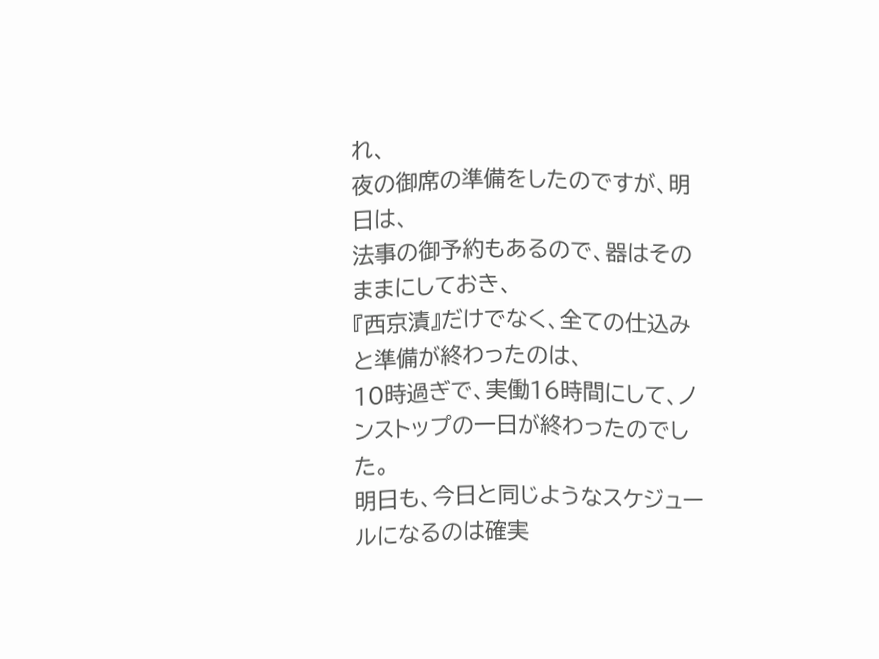れ、
夜の御席の準備をしたのですが、明日は、
法事の御予約もあるので、器はそのままにしておき、
『西京漬』だけでなく、全ての仕込みと準備が終わったのは、
10時過ぎで、実働16時間にして、ノンストップの一日が終わったのでした。
明日も、今日と同じようなスケジュールになるのは確実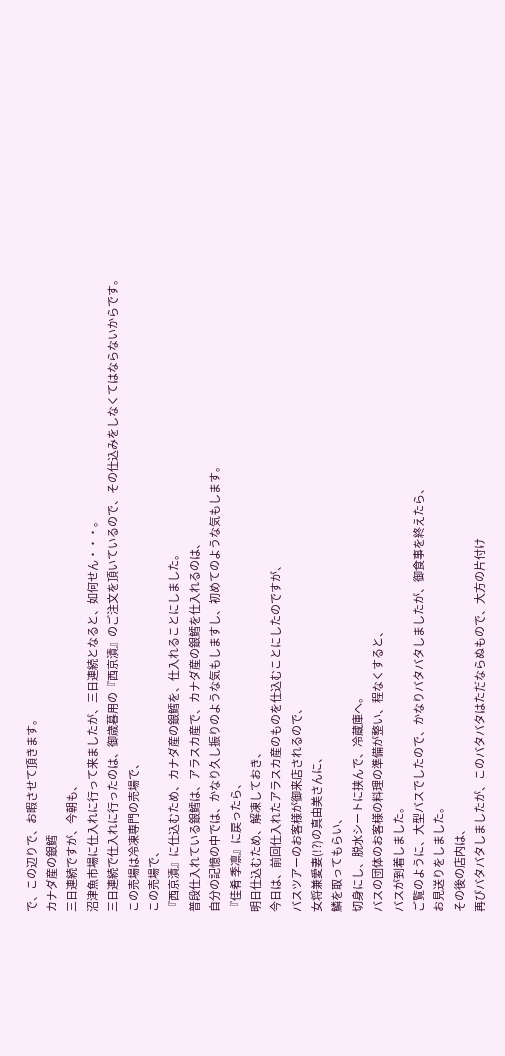で、この辺りで、お暇させて頂きます。
カナダ産の銀鱈
三日連続ですが、今朝も、
沼津魚市場に仕入れに行って来ましたが、三日連続となると、如何せん・・・。
三日連続で仕入れに行ったのは、御歳暮用の『西京漬』のご注文を頂いているので、その仕込みをしなくてはならないからです。
この売場は冷凍専門の売場で、
この売場で、
『西京漬』に仕込むため、カナダ産の銀鱈を、仕入れることにしました。
普段仕入れている銀鱈は、アラスカ産で、カナダ産の銀鱈を仕入れるのは、
自分の記憶の中では、かなり久し振りのような気もしますし、初めてのような気もします。
『佳肴 季凛』に戻ったら、
明日仕込むため、解凍しておき、
今日は、前回仕入れたアラスカ産のものを仕込むことにしたのですが、
バスツアーのお客様が御来店されるので、
女将兼愛妻(!?)の真由美さんに、
鱗を取ってもらい、
切身にし、脱水シートに挟んで、冷蔵庫へ。
バスの団体のお客様の料理の準備が整い、程なくすると、
バスが到着しました。
ご覧のように、大型バスでしたので、かなりバタバタしましたが、御食事を終えたら、
お見送りをしました。
その後の店内は、
再びバタバタしましたが、このバタバタはただならぬもので、大方の片付け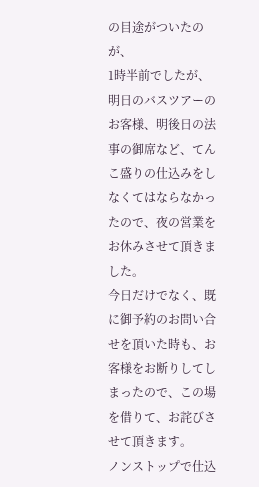の目途がついたのが、
1時半前でしたが、明日のバスツアーのお客様、明後日の法事の御席など、てんこ盛りの仕込みをしなくてはならなかったので、夜の営業をお休みさせて頂きました。
今日だけでなく、既に御予約のお問い合せを頂いた時も、お客様をお断りしてしまったので、この場を借りて、お詫びさせて頂きます。
ノンストップで仕込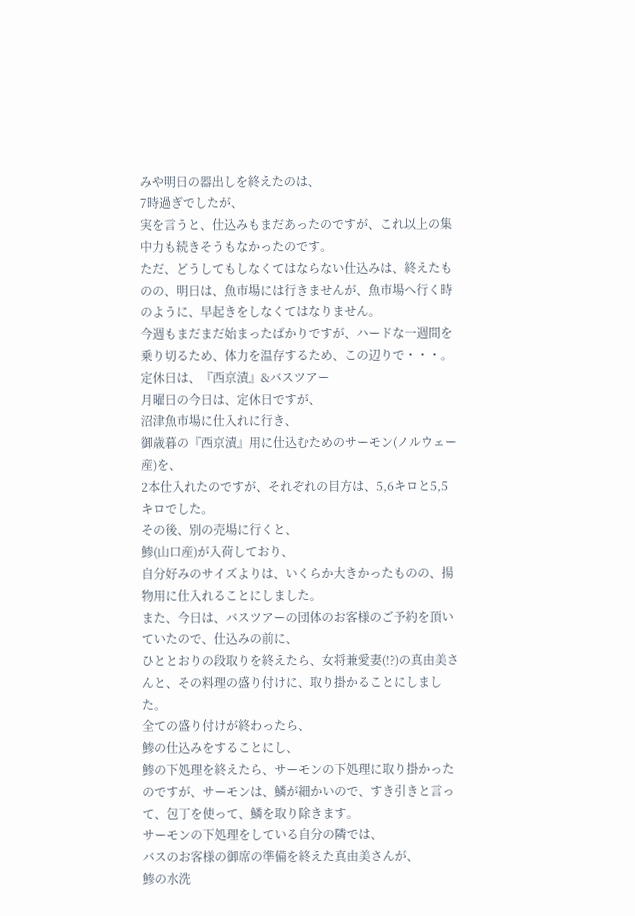みや明日の器出しを終えたのは、
7時過ぎでしたが、
実を言うと、仕込みもまだあったのですが、これ以上の集中力も続きそうもなかったのです。
ただ、どうしてもしなくてはならない仕込みは、終えたものの、明日は、魚市場には行きませんが、魚市場へ行く時のように、早起きをしなくてはなりません。
今週もまだまだ始まったばかりですが、ハードな一週間を乗り切るため、体力を温存するため、この辺りで・・・。
定休日は、『西京漬』&バスツアー
月曜日の今日は、定休日ですが、
沼津魚市場に仕入れに行き、
御歳暮の『西京漬』用に仕込むためのサーモン(ノルウェー産)を、
2本仕入れたのですが、それぞれの目方は、5,6キロと5,5キロでした。
その後、別の売場に行くと、
鯵(山口産)が入荷しており、
自分好みのサイズよりは、いくらか大きかったものの、揚物用に仕入れることにしました。
また、今日は、バスツアーの団体のお客様のご予約を頂いていたので、仕込みの前に、
ひととおりの段取りを終えたら、女将兼愛妻(!?)の真由美さんと、その料理の盛り付けに、取り掛かることにしました。
全ての盛り付けが終わったら、
鯵の仕込みをすることにし、
鯵の下処理を終えたら、サーモンの下処理に取り掛かったのですが、サーモンは、鱗が細かいので、すき引きと言って、包丁を使って、鱗を取り除きます。
サーモンの下処理をしている自分の隣では、
バスのお客様の御席の準備を終えた真由美さんが、
鯵の水洗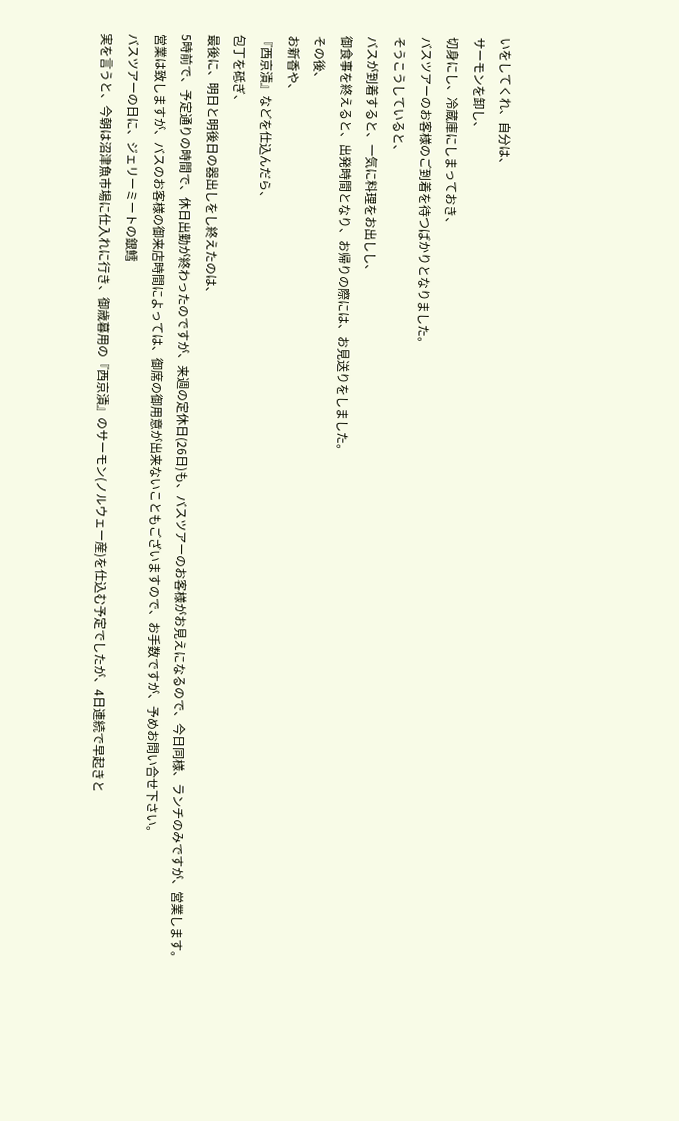いをしてくれ、自分は、
サーモンを卸し、
切身にし、冷蔵庫にしまっておき、
バスツアーのお客様のご到着を待つばかりとなりました。
そうこうしていると、
バスが到着すると、一気に料理をお出しし、
御食事を終えると、出発時間となり、お帰りの際には、お見送りをしました。
その後、
お新香や、
『西京漬』などを仕込んだら、
包丁を砥ぎ、
最後に、明日と明後日の器出しをし終えたのは、
5時前で、予定通りの時間で、休日出勤が終わったのですが、来週の定休日(26日)も、バスツアーのお客様がお見えになるので、今日同様、ランチのみですが、営業します。
営業は致しますが、バスのお客様の御来店時間によっては、御席の御用意が出来ないこともございますので、お手数ですが、予めお問い合せ下さい。
バスツアーの日に、ジェリーミートの銀鱈
実を言うと、今朝は沼津魚市場に仕入れに行き、御歳暮用の『西京漬』のサーモン(ノルウェー産)を仕込む予定でしたが、4日連続で早起きと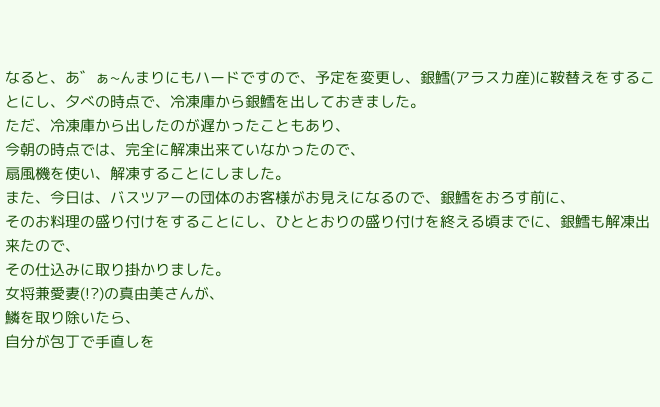なると、あ゛ぁ~んまりにもハードですので、予定を変更し、銀鱈(アラスカ産)に鞍替えをすることにし、夕べの時点で、冷凍庫から銀鱈を出しておきました。
ただ、冷凍庫から出したのが遅かったこともあり、
今朝の時点では、完全に解凍出来ていなかったので、
扇風機を使い、解凍することにしました。
また、今日は、バスツアーの団体のお客様がお見えになるので、銀鱈をおろす前に、
そのお料理の盛り付けをすることにし、ひととおりの盛り付けを終える頃までに、銀鱈も解凍出来たので、
その仕込みに取り掛かりました。
女将兼愛妻(!?)の真由美さんが、
鱗を取り除いたら、
自分が包丁で手直しを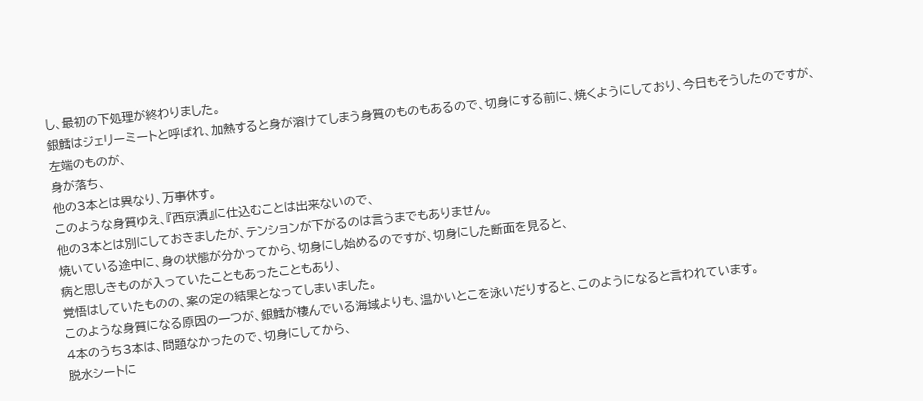し、最初の下処理が終わりました。
銀鱈はジェリーミートと呼ばれ、加熱すると身が溶けてしまう身質のものもあるので、切身にする前に、焼くようにしており、今日もそうしたのですが、
左端のものが、
身が落ち、
他の3本とは異なり、万事休す。
このような身質ゆえ、『西京漬』に仕込むことは出来ないので、
他の3本とは別にしておきましたが、テンションが下がるのは言うまでもありません。
焼いている途中に、身の状態が分かってから、切身にし始めるのですが、切身にした断面を見ると、
病と思しきものが入っていたこともあったこともあり、
覚悟はしていたものの、案の定の結果となってしまいました。
このような身質になる原因の一つが、銀鱈が棲んでいる海域よりも、温かいとこを泳いだりすると、このようになると言われています。
4本のうち3本は、問題なかったので、切身にしてから、
脱水シートに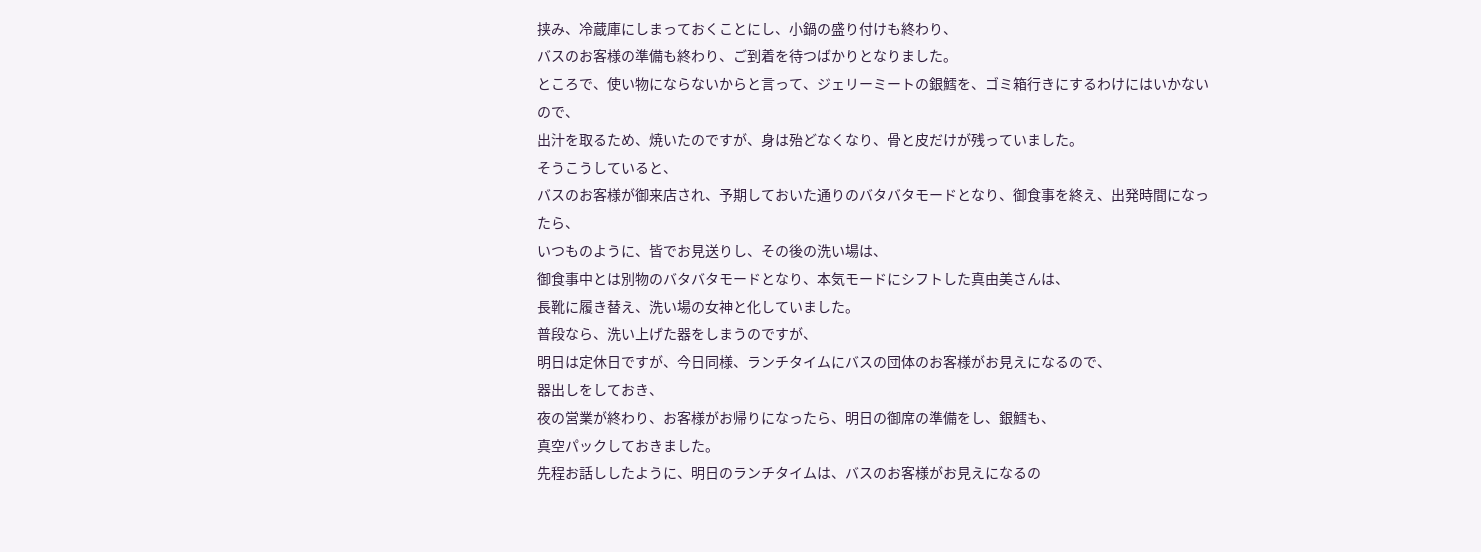挟み、冷蔵庫にしまっておくことにし、小鍋の盛り付けも終わり、
バスのお客様の準備も終わり、ご到着を待つばかりとなりました。
ところで、使い物にならないからと言って、ジェリーミートの銀鱈を、ゴミ箱行きにするわけにはいかないので、
出汁を取るため、焼いたのですが、身は殆どなくなり、骨と皮だけが残っていました。
そうこうしていると、
バスのお客様が御来店され、予期しておいた通りのバタバタモードとなり、御食事を終え、出発時間になったら、
いつものように、皆でお見送りし、その後の洗い場は、
御食事中とは別物のバタバタモードとなり、本気モードにシフトした真由美さんは、
長靴に履き替え、洗い場の女神と化していました。
普段なら、洗い上げた器をしまうのですが、
明日は定休日ですが、今日同様、ランチタイムにバスの団体のお客様がお見えになるので、
器出しをしておき、
夜の営業が終わり、お客様がお帰りになったら、明日の御席の準備をし、銀鱈も、
真空パックしておきました。
先程お話ししたように、明日のランチタイムは、バスのお客様がお見えになるの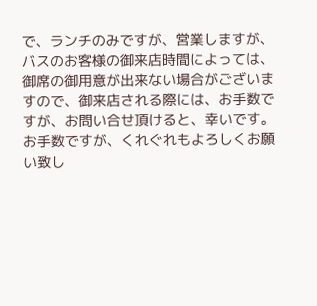で、ランチのみですが、営業しますが、バスのお客様の御来店時間によっては、御席の御用意が出来ない場合がございますので、御来店される際には、お手数ですが、お問い合せ頂けると、幸いです。
お手数ですが、くれぐれもよろしくお願い致し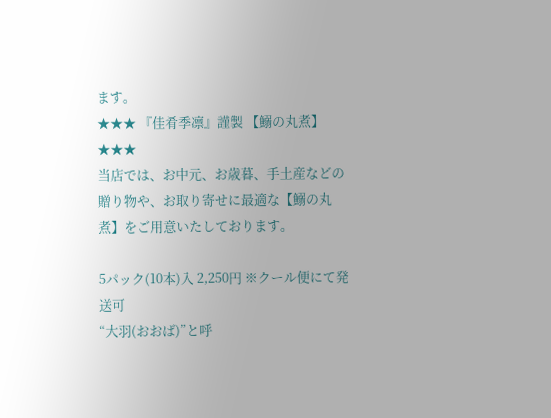ます。
★★★ 『佳肴季凛』謹製 【鰯の丸煮】 ★★★
当店では、お中元、お歳暮、手土産などの贈り物や、お取り寄せに最適な【鰯の丸煮】をご用意いたしております。

5パック(10本)入 2,250円 ※クール便にて発送可
“大羽(おおば)”と呼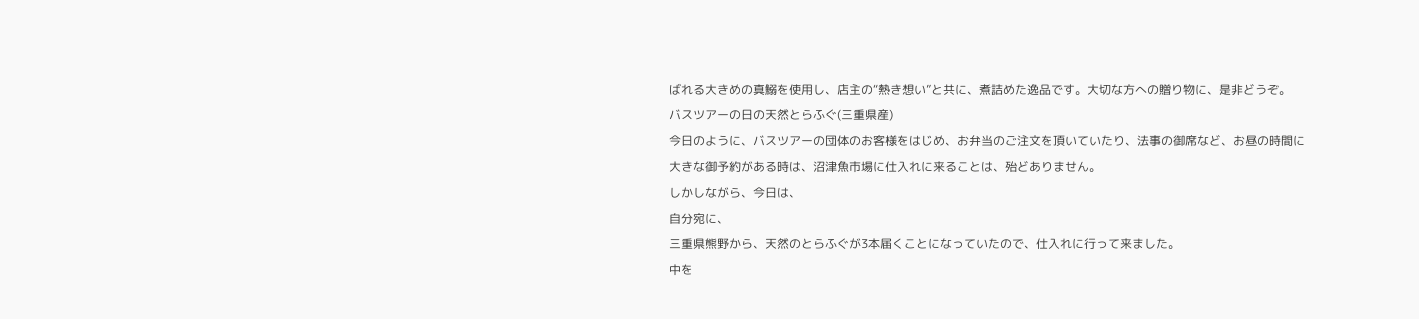ばれる大きめの真鰯を使用し、店主の“熱き想い”と共に、煮詰めた逸品です。大切な方への贈り物に、是非どうぞ。
バスツアーの日の天然とらふぐ(三重県産)
今日のように、バスツアーの団体のお客様をはじめ、お弁当のご注文を頂いていたり、法事の御席など、お昼の時間に大きな御予約がある時は、沼津魚市場に仕入れに来ることは、殆どありません。
しかしながら、今日は、
自分宛に、
三重県熊野から、天然のとらふぐが3本届くことになっていたので、仕入れに行って来ました。
中を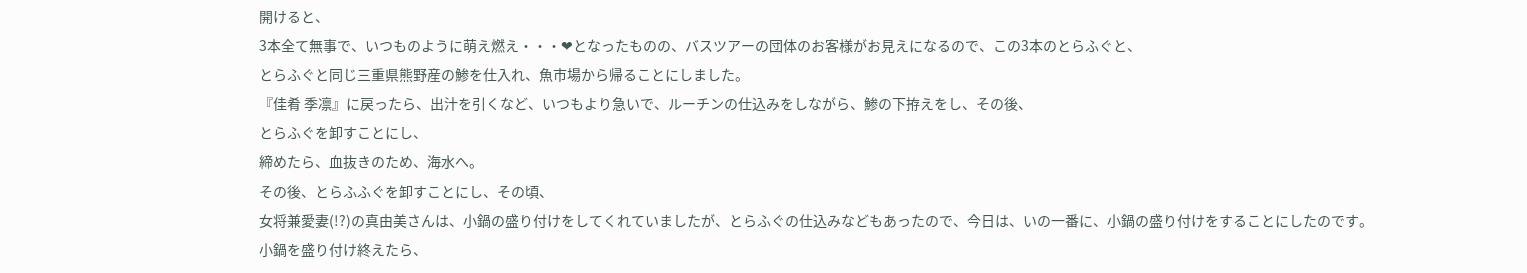開けると、
3本全て無事で、いつものように萌え燃え・・・❤となったものの、バスツアーの団体のお客様がお見えになるので、この3本のとらふぐと、
とらふぐと同じ三重県熊野産の鯵を仕入れ、魚市場から帰ることにしました。
『佳肴 季凛』に戻ったら、出汁を引くなど、いつもより急いで、ルーチンの仕込みをしながら、鯵の下拵えをし、その後、
とらふぐを卸すことにし、
締めたら、血抜きのため、海水へ。
その後、とらふふぐを卸すことにし、その頃、
女将兼愛妻(!?)の真由美さんは、小鍋の盛り付けをしてくれていましたが、とらふぐの仕込みなどもあったので、今日は、いの一番に、小鍋の盛り付けをすることにしたのです。
小鍋を盛り付け終えたら、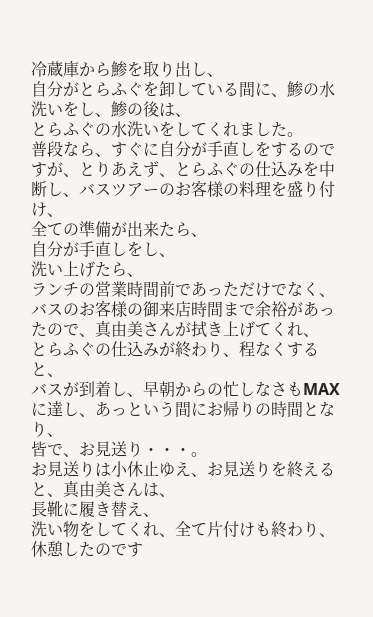冷蔵庫から鯵を取り出し、
自分がとらふぐを卸している間に、鯵の水洗いをし、鯵の後は、
とらふぐの水洗いをしてくれました。
普段なら、すぐに自分が手直しをするのですが、とりあえず、とらふぐの仕込みを中断し、バスツアーのお客様の料理を盛り付け、
全ての準備が出来たら、
自分が手直しをし、
洗い上げたら、
ランチの営業時間前であっただけでなく、バスのお客様の御来店時間まで余裕があったので、真由美さんが拭き上げてくれ、
とらふぐの仕込みが終わり、程なくすると、
バスが到着し、早朝からの忙しなさもMAXに達し、あっという間にお帰りの時間となり、
皆で、お見送り・・・。
お見送りは小休止ゆえ、お見送りを終えると、真由美さんは、
長靴に履き替え、
洗い物をしてくれ、全て片付けも終わり、休憩したのです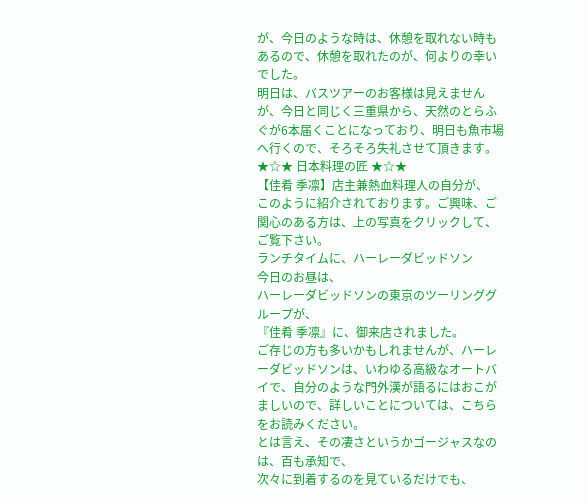が、今日のような時は、休憩を取れない時もあるので、休憩を取れたのが、何よりの幸いでした。
明日は、バスツアーのお客様は見えませんが、今日と同じく三重県から、天然のとらふぐが6本届くことになっており、明日も魚市場へ行くので、そろそろ失礼させて頂きます。
★☆★ 日本料理の匠 ★☆★
【佳肴 季凛】店主兼熱血料理人の自分が、
このように紹介されております。ご興味、ご関心のある方は、上の写真をクリックして、ご覧下さい。
ランチタイムに、ハーレーダビッドソン
今日のお昼は、
ハーレーダビッドソンの東京のツーリンググループが、
『佳肴 季凛』に、御来店されました。
ご存じの方も多いかもしれませんが、ハーレーダビッドソンは、いわゆる高級なオートバイで、自分のような門外漢が語るにはおこがましいので、詳しいことについては、こちらをお読みください。
とは言え、その凄さというかゴージャスなのは、百も承知で、
次々に到着するのを見ているだけでも、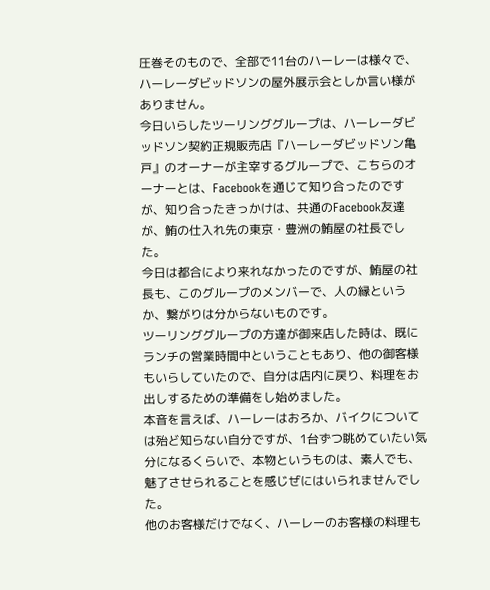圧巻そのもので、全部で11台のハーレーは様々で、ハーレーダビッドソンの屋外展示会としか言い様がありません。
今日いらしたツーリンググループは、ハーレーダビッドソン契約正規販売店『ハーレーダビッドソン亀戸』のオーナーが主宰するグループで、こちらのオーナーとは、Facebookを通じて知り合ったのですが、知り合ったきっかけは、共通のFacebook友達が、鮪の仕入れ先の東京・豊洲の鮪屋の社長でした。
今日は都合により来れなかったのですが、鮪屋の社長も、このグループのメンバーで、人の縁というか、繋がりは分からないものです。
ツーリンググループの方達が御来店した時は、既にランチの営業時間中ということもあり、他の御客様もいらしていたので、自分は店内に戻り、料理をお出しするための準備をし始めました。
本音を言えば、ハーレーはおろか、バイクについては殆ど知らない自分ですが、1台ずつ眺めていたい気分になるくらいで、本物というものは、素人でも、魅了させられることを感じぜにはいられませんでした。
他のお客様だけでなく、ハーレーのお客様の料理も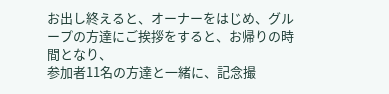お出し終えると、オーナーをはじめ、グループの方達にご挨拶をすると、お帰りの時間となり、
参加者11名の方達と一緒に、記念撮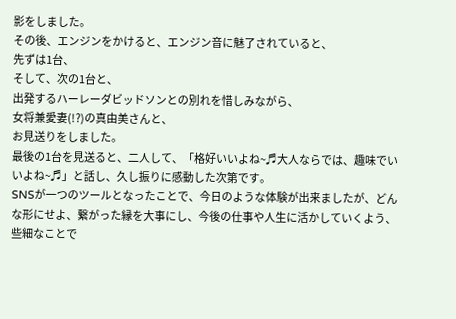影をしました。
その後、エンジンをかけると、エンジン音に魅了されていると、
先ずは1台、
そして、次の1台と、
出発するハーレーダビッドソンとの別れを惜しみながら、
女将兼愛妻(!?)の真由美さんと、
お見送りをしました。
最後の1台を見送ると、二人して、「格好いいよね~♬大人ならでは、趣味でいいよね~♬」と話し、久し振りに感動した次第です。
SNSが一つのツールとなったことで、今日のような体験が出来ましたが、どんな形にせよ、繋がった縁を大事にし、今後の仕事や人生に活かしていくよう、些細なことで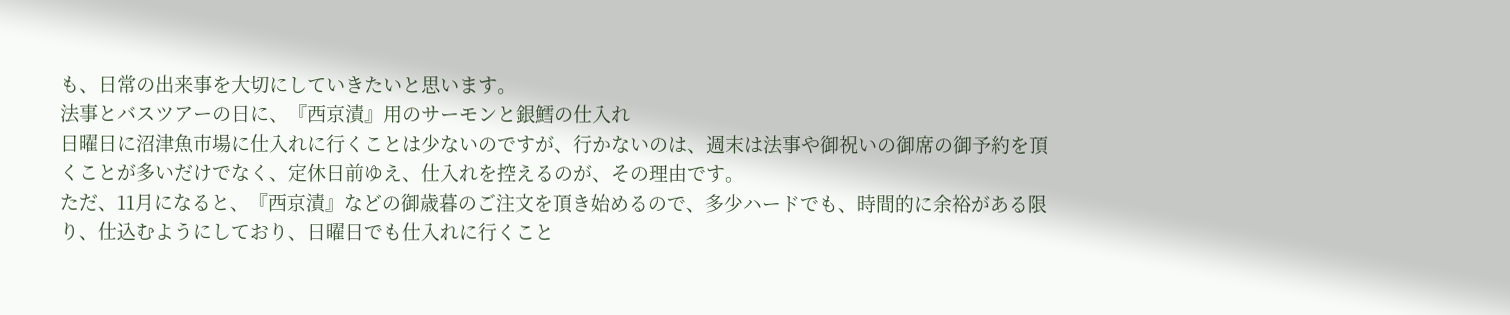も、日常の出来事を大切にしていきたいと思います。
法事とバスツアーの日に、『西京漬』用のサーモンと銀鱈の仕入れ
日曜日に沼津魚市場に仕入れに行くことは少ないのですが、行かないのは、週末は法事や御祝いの御席の御予約を頂くことが多いだけでなく、定休日前ゆえ、仕入れを控えるのが、その理由です。
ただ、11月になると、『西京漬』などの御歳暮のご注文を頂き始めるので、多少ハードでも、時間的に余裕がある限り、仕込むようにしており、日曜日でも仕入れに行くこと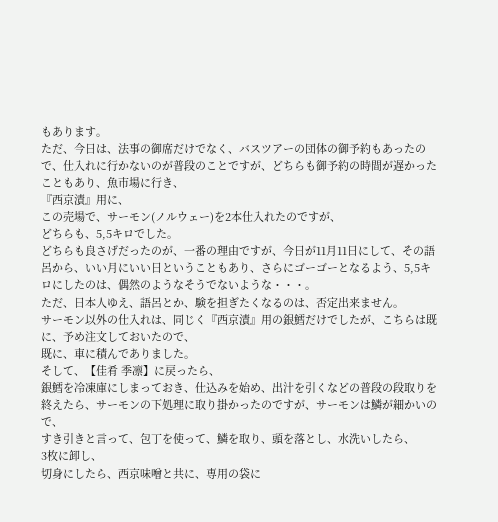もあります。
ただ、今日は、法事の御席だけでなく、バスツアーの団体の御予約もあったので、仕入れに行かないのが普段のことですが、どちらも御予約の時間が遅かったこともあり、魚市場に行き、
『西京漬』用に、
この売場で、サーモン(ノルウェー)を2本仕入れたのですが、
どちらも、5,5キロでした。
どちらも良さげだったのが、一番の理由ですが、今日が11月11日にして、その語呂から、いい月にいい日ということもあり、さらにゴーゴーとなるよう、5,5キロにしたのは、偶然のようなそうでないような・・・。
ただ、日本人ゆえ、語呂とか、験を担ぎたくなるのは、否定出来ません。
サーモン以外の仕入れは、同じく『西京漬』用の銀鱈だけでしたが、こちらは既に、予め注文しておいたので、
既に、車に積んでありました。
そして、【佳肴 季凛】に戻ったら、
銀鱈を冷凍庫にしまっておき、仕込みを始め、出汁を引くなどの普段の段取りを終えたら、サーモンの下処理に取り掛かったのですが、サーモンは鱗が細かいので、
すき引きと言って、包丁を使って、鱗を取り、頭を落とし、水洗いしたら、
3枚に卸し、
切身にしたら、西京味噌と共に、専用の袋に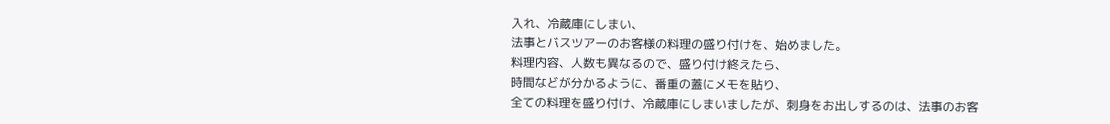入れ、冷蔵庫にしまい、
法事とバスツアーのお客様の料理の盛り付けを、始めました。
料理内容、人数も異なるので、盛り付け終えたら、
時間などが分かるように、番重の蓋にメモを貼り、
全ての料理を盛り付け、冷蔵庫にしまいましたが、刺身をお出しするのは、法事のお客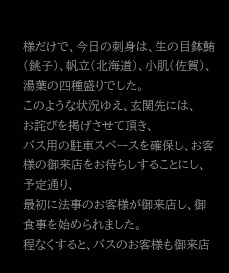様だけで、今日の刺身は、生の目鉢鮪(銚子)、帆立(北海道)、小肌(佐賀)、湯葉の四種盛りでした。
このような状況ゆえ、玄関先には、
お詫びを掲げさせて頂き、
バス用の駐車スペースを確保し、お客様の御来店をお待ちしすることにし、予定通り、
最初に法事のお客様が御来店し、御食事を始められました。
程なくすると、バスのお客様も御来店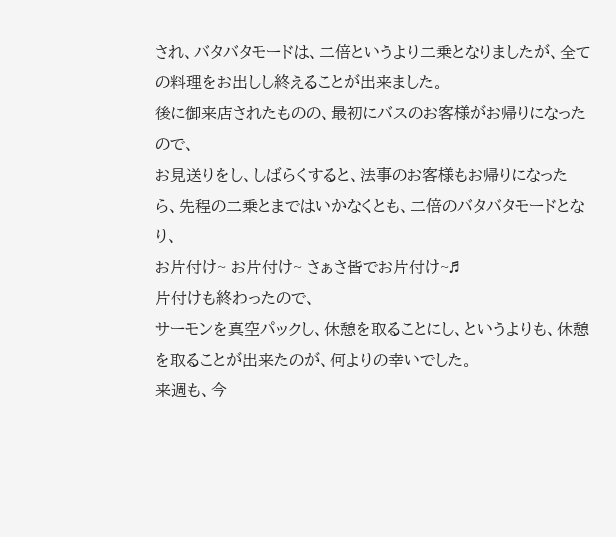され、バタバタモードは、二倍というより二乗となりましたが、全ての料理をお出しし終えることが出来ました。
後に御来店されたものの、最初にバスのお客様がお帰りになったので、
お見送りをし、しばらくすると、法事のお客様もお帰りになったら、先程の二乗とまではいかなくとも、二倍のバタバタモードとなり、
お片付け~ お片付け~ さぁさ皆でお片付け~♬
片付けも終わったので、
サーモンを真空パックし、休憩を取ることにし、というよりも、休憩を取ることが出来たのが、何よりの幸いでした。
来週も、今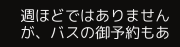週ほどではありませんが、バスの御予約もあ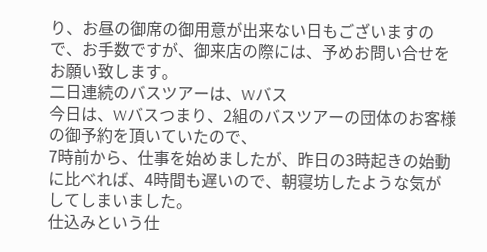り、お昼の御席の御用意が出来ない日もございますので、お手数ですが、御来店の際には、予めお問い合せをお願い致します。
二日連続のバスツアーは、Wバス
今日は、Wバスつまり、2組のバスツアーの団体のお客様の御予約を頂いていたので、
7時前から、仕事を始めましたが、昨日の3時起きの始動に比べれば、4時間も遅いので、朝寝坊したような気がしてしまいました。
仕込みという仕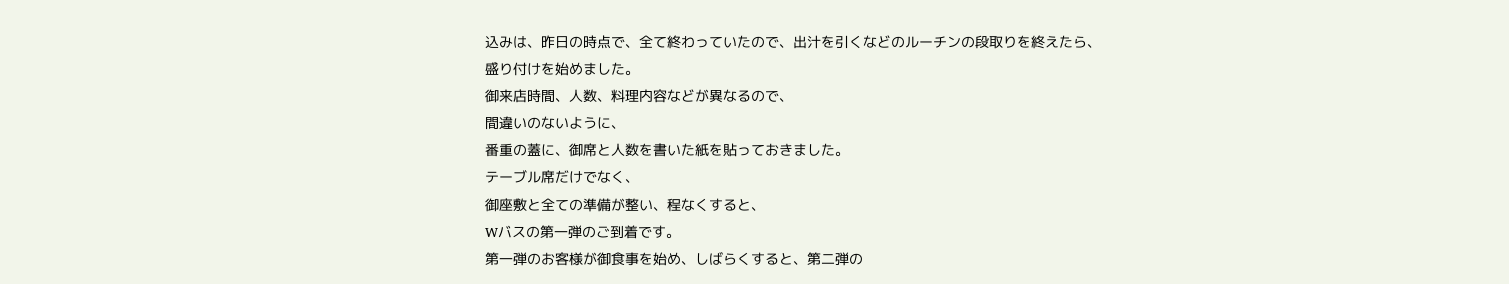込みは、昨日の時点で、全て終わっていたので、出汁を引くなどのルーチンの段取りを終えたら、
盛り付けを始めました。
御来店時間、人数、料理内容などが異なるので、
間違いのないように、
番重の蓋に、御席と人数を書いた紙を貼っておきました。
テーブル席だけでなく、
御座敷と全ての準備が整い、程なくすると、
Wバスの第一弾のご到着です。
第一弾のお客様が御食事を始め、しばらくすると、第二弾の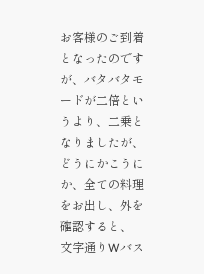お客様のご到着となったのですが、バタバタモードが二倍というより、二乗となりましたが、どうにかこうにか、全ての料理をお出し、外を確認すると、
文字通りWバス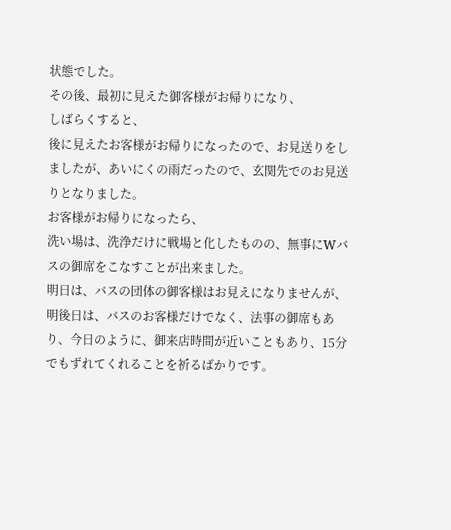状態でした。
その後、最初に見えた御客様がお帰りになり、
しばらくすると、
後に見えたお客様がお帰りになったので、お見送りをしましたが、あいにくの雨だったので、玄関先でのお見送りとなりました。
お客様がお帰りになったら、
洗い場は、洗浄だけに戦場と化したものの、無事にWバスの御席をこなすことが出来ました。
明日は、バスの団体の御客様はお見えになりませんが、明後日は、バスのお客様だけでなく、法事の御席もあり、今日のように、御来店時間が近いこともあり、15分でもずれてくれることを祈るばかりです。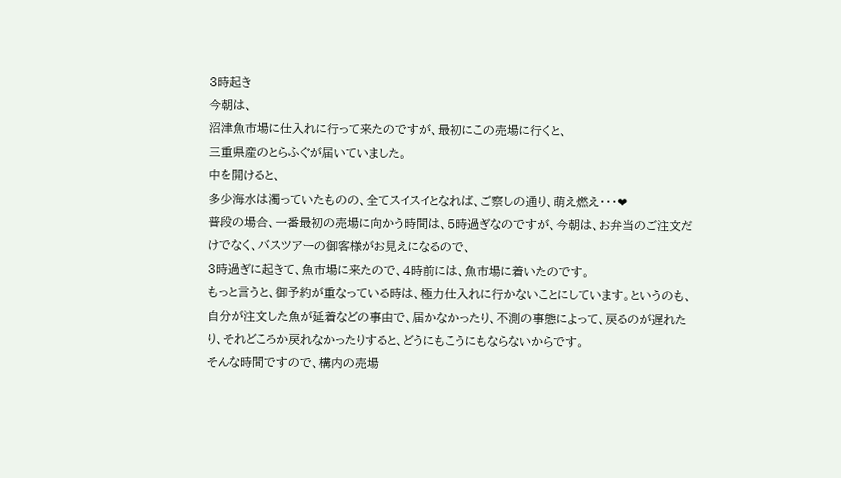3時起き
今朝は、
沼津魚市場に仕入れに行って来たのですが、最初にこの売場に行くと、
三重県産のとらふぐが届いていました。
中を開けると、
多少海水は濁っていたものの、全てスイスイとなれば、ご察しの通り、萌え燃え・・・❤
普段の場合、一番最初の売場に向かう時間は、5時過ぎなのですが、今朝は、お弁当のご注文だけでなく、バスツアーの御客様がお見えになるので、
3時過ぎに起きて、魚市場に来たので、4時前には、魚市場に着いたのです。
もっと言うと、御予約が重なっている時は、極力仕入れに行かないことにしています。というのも、自分が注文した魚が延着などの事由で、届かなかったり、不測の事態によって、戻るのが遅れたり、それどころか戻れなかったりすると、どうにもこうにもならないからです。
そんな時間ですので、構内の売場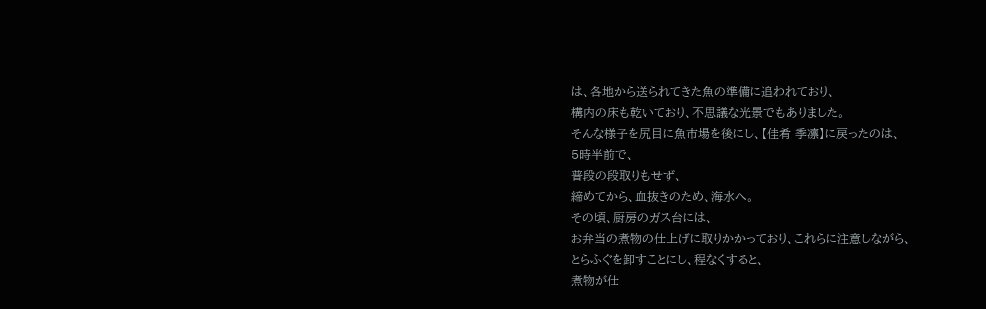は、各地から送られてきた魚の準備に追われており、
構内の床も乾いており、不思議な光景でもありました。
そんな様子を尻目に魚市場を後にし、【佳肴 季凛】に戻ったのは、
5時半前で、
普段の段取りもせず、
締めてから、血抜きのため、海水へ。
その頃、厨房のガス台には、
お弁当の煮物の仕上げに取りかかっており、これらに注意しながら、
とらふぐを卸すことにし、程なくすると、
煮物が仕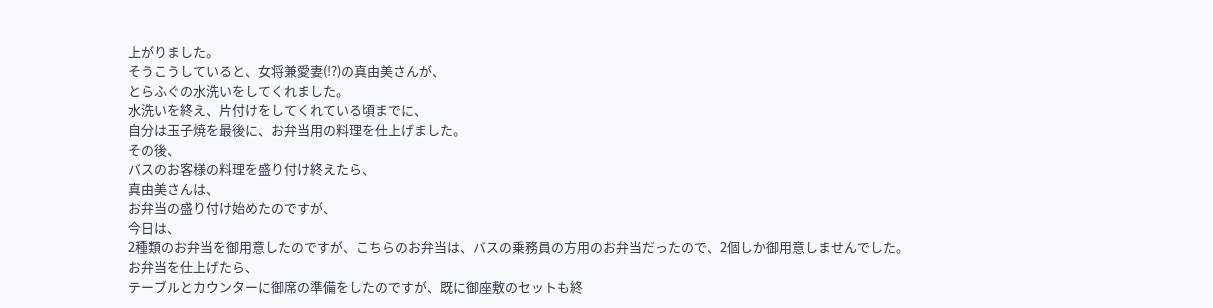上がりました。
そうこうしていると、女将兼愛妻(!?)の真由美さんが、
とらふぐの水洗いをしてくれました。
水洗いを終え、片付けをしてくれている頃までに、
自分は玉子焼を最後に、お弁当用の料理を仕上げました。
その後、
バスのお客様の料理を盛り付け終えたら、
真由美さんは、
お弁当の盛り付け始めたのですが、
今日は、
2種類のお弁当を御用意したのですが、こちらのお弁当は、バスの乗務員の方用のお弁当だったので、2個しか御用意しませんでした。
お弁当を仕上げたら、
テーブルとカウンターに御席の準備をしたのですが、既に御座敷のセットも終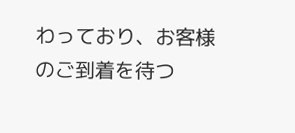わっており、お客様のご到着を待つ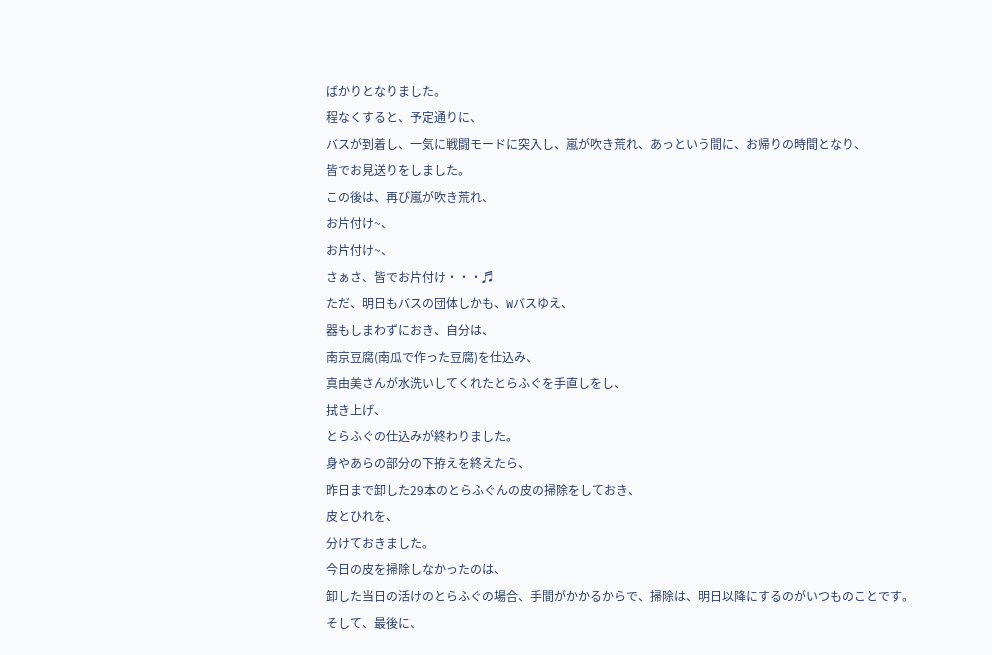ばかりとなりました。
程なくすると、予定通りに、
バスが到着し、一気に戦闘モードに突入し、嵐が吹き荒れ、あっという間に、お帰りの時間となり、
皆でお見送りをしました。
この後は、再び嵐が吹き荒れ、
お片付け~、
お片付け~、
さぁさ、皆でお片付け・・・♬
ただ、明日もバスの団体しかも、Wバスゆえ、
器もしまわずにおき、自分は、
南京豆腐(南瓜で作った豆腐)を仕込み、
真由美さんが水洗いしてくれたとらふぐを手直しをし、
拭き上げ、
とらふぐの仕込みが終わりました。
身やあらの部分の下拵えを終えたら、
昨日まで卸した29本のとらふぐんの皮の掃除をしておき、
皮とひれを、
分けておきました。
今日の皮を掃除しなかったのは、
卸した当日の活けのとらふぐの場合、手間がかかるからで、掃除は、明日以降にするのがいつものことです。
そして、最後に、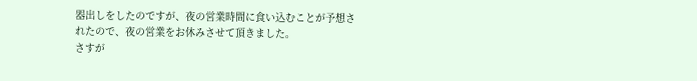器出しをしたのですが、夜の営業時間に食い込むことが予想されたので、夜の営業をお休みさせて頂きました。
さすが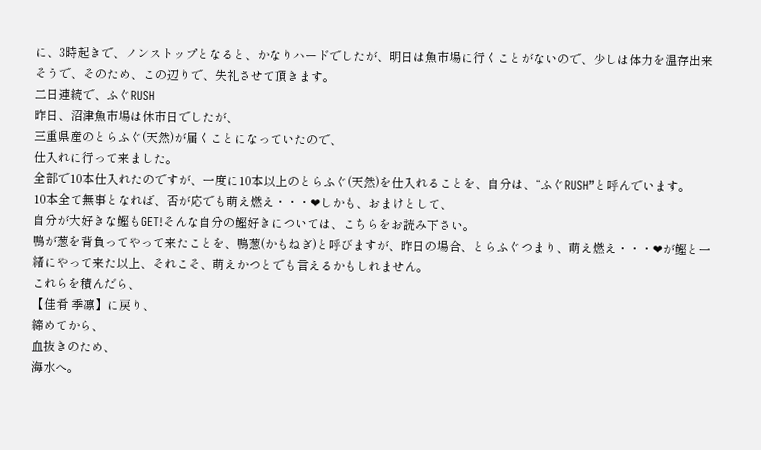に、3時起きで、ノンストップとなると、かなりハードでしたが、明日は魚市場に行くことがないので、少しは体力を温存出来そうで、そのため、この辺りで、失礼させて頂きます。
二日連続で、ふぐRUSH
昨日、沼津魚市場は休市日でしたが、
三重県産のとらふぐ(天然)が届くことになっていたので、
仕入れに行って来ました。
全部で10本仕入れたのですが、一度に10本以上のとらふぐ(天然)を仕入れることを、自分は、“ふぐRUSH”と呼んでいます。
10本全て無事となれば、否が応でも萌え燃え・・・❤しかも、おまけとして、
自分が大好きな鰹もGET!そんな自分の鰹好きについては、こちらをお読み下さい。
鴨が葱を背負ってやって来たことを、鴨葱(かもねぎ)と呼びますが、昨日の場合、とらふぐつまり、萌え燃え・・・❤が鰹と一緒にやって来た以上、それこそ、萌えかつとでも言えるかもしれません。
これらを積んだら、
【佳肴 季凛】に戻り、
締めてから、
血抜きのため、
海水へ。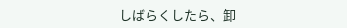しばらくしたら、卸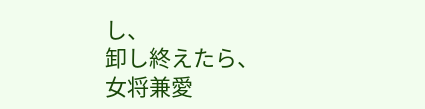し、
卸し終えたら、
女将兼愛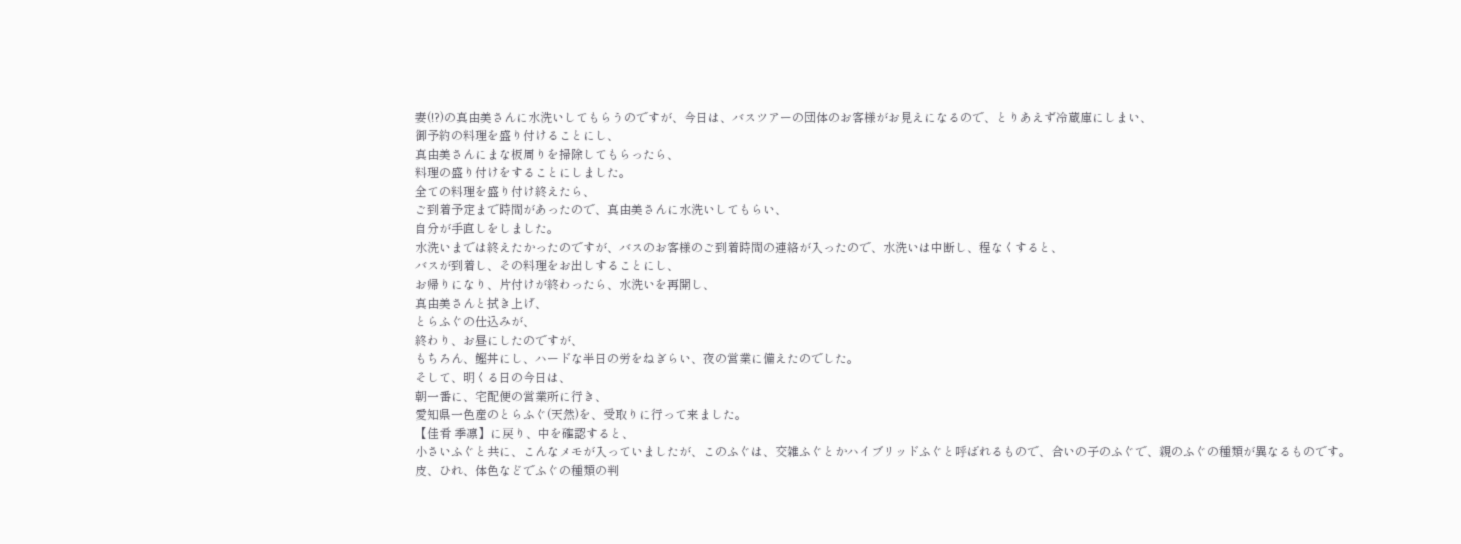妻(!?)の真由美さんに水洗いしてもらうのですが、今日は、バスツアーの団体のお客様がお見えになるので、とりあえず冷蔵庫にしまい、
御予約の料理を盛り付けることにし、
真由美さんにまな板周りを掃除してもらったら、
料理の盛り付けをすることにしました。
全ての料理を盛り付け終えたら、
ご到着予定まで時間があったので、真由美さんに水洗いしてもらい、
自分が手直しをしました。
水洗いまでは終えたかったのですが、バスのお客様のご到着時間の連絡が入ったので、水洗いは中断し、程なくすると、
バスが到着し、その料理をお出しすることにし、
お帰りになり、片付けが終わったら、水洗いを再開し、
真由美さんと拭き上げ、
とらふぐの仕込みが、
終わり、お昼にしたのですが、
もちろん、鰹丼にし、ハードな半日の労をねぎらい、夜の営業に備えたのでした。
そして、明くる日の今日は、
朝一番に、宅配便の営業所に行き、
愛知県一色産のとらふぐ(天然)を、受取りに行って来ました。
【佳肴 季凛】に戻り、中を確認すると、
小さいふぐと共に、こんなメモが入っていましたが、このふぐは、交雑ふぐとかハイブリッドふぐと呼ばれるもので、合いの子のふぐで、親のふぐの種類が異なるものです。
皮、ひれ、体色などでふぐの種類の判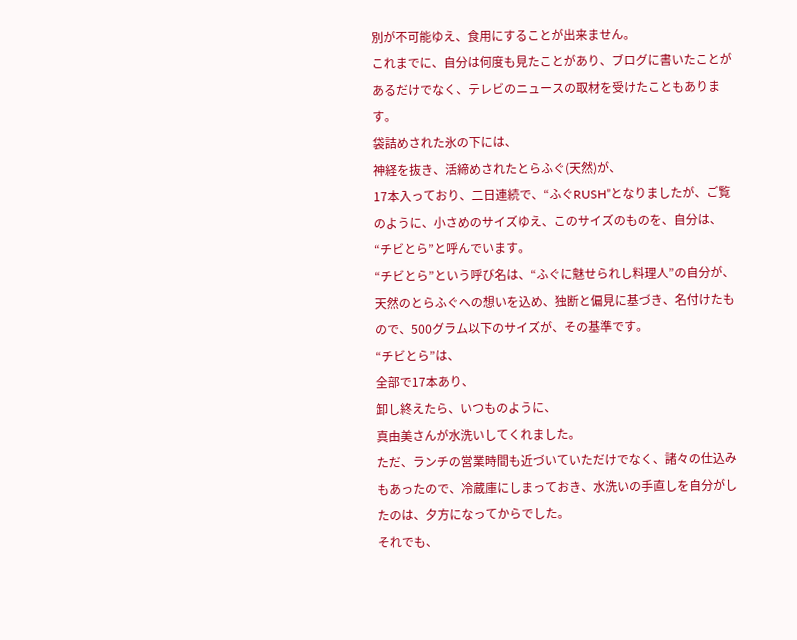別が不可能ゆえ、食用にすることが出来ません。
これまでに、自分は何度も見たことがあり、ブログに書いたことがあるだけでなく、テレビのニュースの取材を受けたこともあります。
袋詰めされた氷の下には、
神経を抜き、活締めされたとらふぐ(天然)が、
17本入っており、二日連続で、“ふぐRUSH”となりましたが、ご覧のように、小さめのサイズゆえ、このサイズのものを、自分は、“チビとら”と呼んでいます。
“チビとら”という呼び名は、“ふぐに魅せられし料理人”の自分が、天然のとらふぐへの想いを込め、独断と偏見に基づき、名付けたもので、500グラム以下のサイズが、その基準です。
“チビとら”は、
全部で17本あり、
卸し終えたら、いつものように、
真由美さんが水洗いしてくれました。
ただ、ランチの営業時間も近づいていただけでなく、諸々の仕込みもあったので、冷蔵庫にしまっておき、水洗いの手直しを自分がしたのは、夕方になってからでした。
それでも、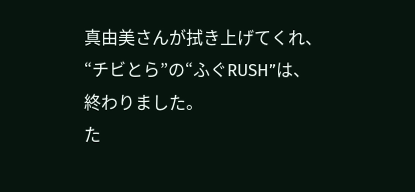真由美さんが拭き上げてくれ、
“チビとら”の“ふぐRUSH”は、
終わりました。
た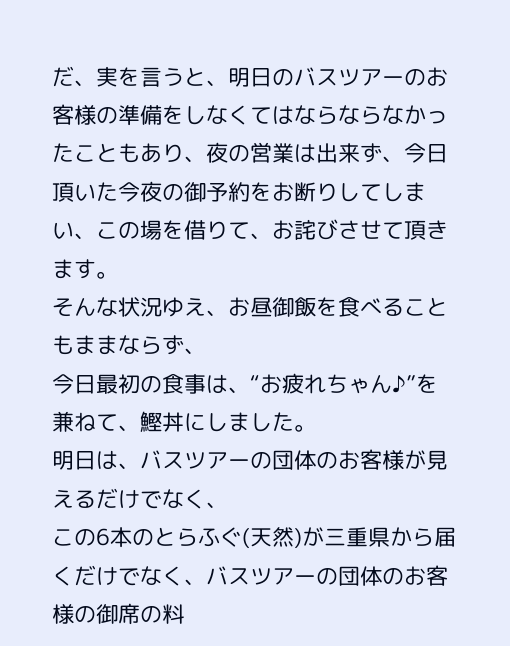だ、実を言うと、明日のバスツアーのお客様の準備をしなくてはならならなかったこともあり、夜の営業は出来ず、今日頂いた今夜の御予約をお断りしてしまい、この場を借りて、お詫びさせて頂きます。
そんな状況ゆえ、お昼御飯を食べることもままならず、
今日最初の食事は、“お疲れちゃん♪”を兼ねて、鰹丼にしました。
明日は、バスツアーの団体のお客様が見えるだけでなく、
この6本のとらふぐ(天然)が三重県から届くだけでなく、バスツアーの団体のお客様の御席の料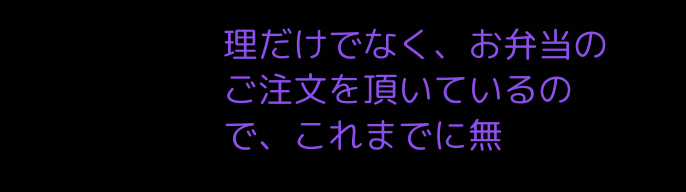理だけでなく、お弁当のご注文を頂いているので、これまでに無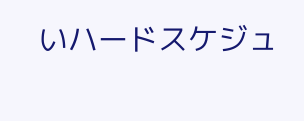いハードスケジュ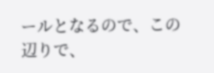ールとなるので、この辺りで、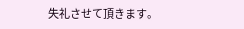失礼させて頂きます。